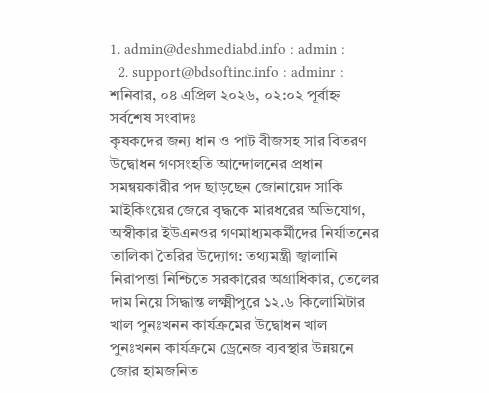1. admin@deshmediabd.info : admin :
  2. support@bdsoftinc.info : adminr :
শনিবার, ০৪ এপ্রিল ২০২৬, ০২:০২ পূর্বাহ্ন
সর্বশেষ সংবাদঃ
কৃষকদের জন্য ধান ও পাট বীজসহ সার বিতরণ উদ্বোধন গণসংহতি আন্দোলনের প্রধান সমন্বয়কারীর পদ ছাড়ছেন জোনায়েদ সাকি মাইকিংয়ের জেরে বৃদ্ধকে মারধরের অভিযোগ, অস্বীকার ইউএনওর গণমাধ্যমকর্মীদের নির্যাতনের তালিকা তৈরির উদ্যোগ: তথ্যমন্ত্রী জ্বালানি নিরাপত্তা নিশ্চিতে সরকারের অগ্রাধিকার, তেলের দাম নিয়ে সিদ্ধান্ত লক্ষ্মীপুরে ১২.৬ কিলোমিটার খাল পুনঃখনন কার্যক্রমের উদ্বোধন খাল পুনঃখনন কার্যক্রমে ড্রেনেজ ব্যবস্থার উন্নয়নে জোর হামজনিত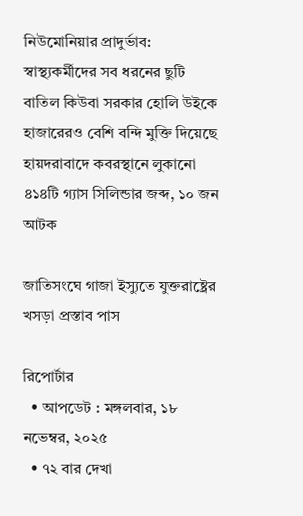নিউমোনিয়ার প্রাদুর্ভাব: স্বাস্থ্যকর্মীদের সব ধরনের ছুটি বাতিল কিউবা সরকার হোলি উইকে হাজারেরও বেশি বন্দি মুক্তি দিয়েছে হায়দরাবাদে কবরস্থানে লুকানো ৪১৪টি গ্যাস সিলিন্ডার জব্দ, ১০ জন আটক

জাতিসংঘে গাজা ইস্যুতে যুক্তরাষ্ট্রের খসড়া প্রস্তাব পাস

রিপোর্টার
  • আপডেট : মঙ্গলবার, ১৮ নভেম্বর, ২০২৫
  • ৭২ বার দেখা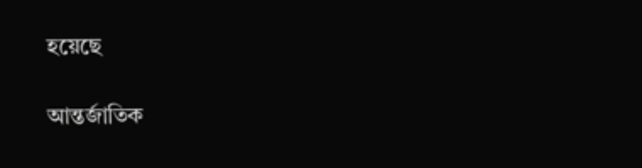হয়েছে

আন্তর্জাতিক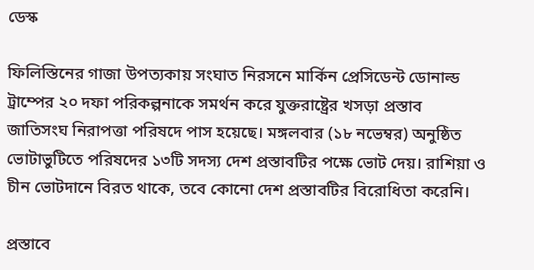ডেস্ক

ফিলিস্তিনের গাজা উপত্যকায় সংঘাত নিরসনে মার্কিন প্রেসিডেন্ট ডোনাল্ড ট্রাম্পের ২০ দফা পরিকল্পনাকে সমর্থন করে যুক্তরাষ্ট্রের খসড়া প্রস্তাব জাতিসংঘ নিরাপত্তা পরিষদে পাস হয়েছে। মঙ্গলবার (১৮ নভেম্বর) অনুষ্ঠিত ভোটাভুটিতে পরিষদের ১৩টি সদস্য দেশ প্রস্তাবটির পক্ষে ভোট দেয়। রাশিয়া ও চীন ভোটদানে বিরত থাকে, তবে কোনো দেশ প্রস্তাবটির বিরোধিতা করেনি।

প্রস্তাবে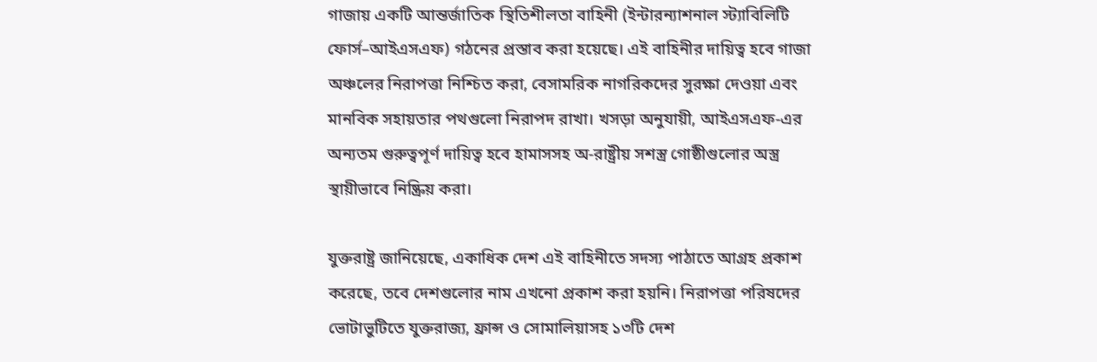গাজায় একটি আন্তর্জাতিক স্থিতিশীলতা বাহিনী (ইন্টারন্যাশনাল স্ট্যাবিলিটি ফোর্স–আইএসএফ) গঠনের প্রস্তাব করা হয়েছে। এই বাহিনীর দায়িত্ব হবে গাজা অঞ্চলের নিরাপত্তা নিশ্চিত করা, বেসামরিক নাগরিকদের সুরক্ষা দেওয়া এবং মানবিক সহায়তার পথগুলো নিরাপদ রাখা। খসড়া অনুযায়ী, আইএসএফ-এর অন্যতম গুরুত্বপূর্ণ দায়িত্ব হবে হামাসসহ অ-রাষ্ট্রীয় সশস্ত্র গোষ্ঠীগুলোর অস্ত্র স্থায়ীভাবে নিষ্ক্রিয় করা।

যুক্তরাষ্ট্র জানিয়েছে, একাধিক দেশ এই বাহিনীতে সদস্য পাঠাতে আগ্রহ প্রকাশ করেছে, তবে দেশগুলোর নাম এখনো প্রকাশ করা হয়নি। নিরাপত্তা পরিষদের ভোটাভুটিতে যুক্তরাজ্য, ফ্রান্স ও সোমালিয়াসহ ১৩টি দেশ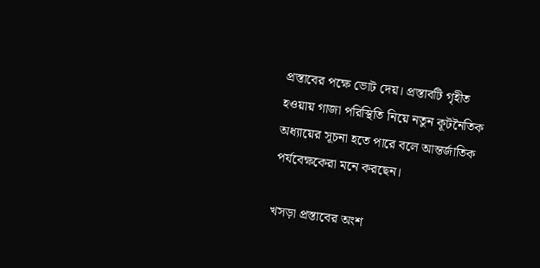প্রস্তাবের পক্ষে ভোট দেয়। প্রস্তাবটি গৃহীত হওয়ায় গাজা পরিস্থিতি নিয়ে নতুন কূটনৈতিক অধ্যায়ের সূচনা হতে পারে বলে আন্তর্জাতিক পর্যবেক্ষকেরা মনে করছেন।

খসড়া প্রস্তাবের অংশ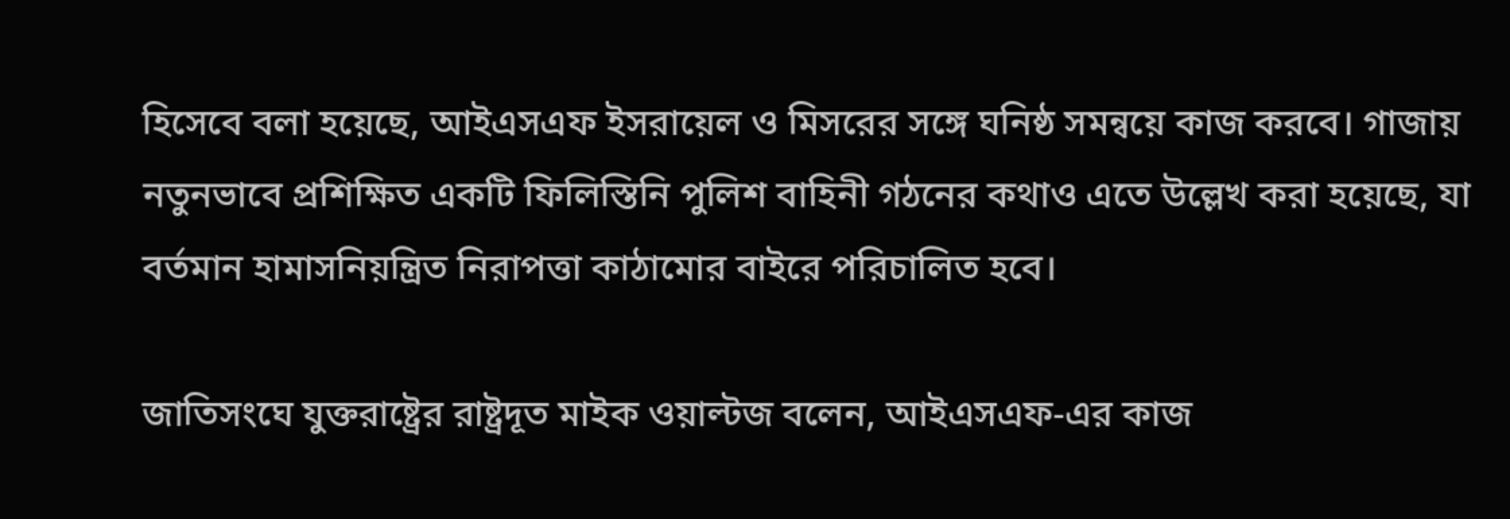হিসেবে বলা হয়েছে, আইএসএফ ইসরায়েল ও মিসরের সঙ্গে ঘনিষ্ঠ সমন্বয়ে কাজ করবে। গাজায় নতুনভাবে প্রশিক্ষিত একটি ফিলিস্তিনি পুলিশ বাহিনী গঠনের কথাও এতে উল্লেখ করা হয়েছে, যা বর্তমান হামাসনিয়ন্ত্রিত নিরাপত্তা কাঠামোর বাইরে পরিচালিত হবে।

জাতিসংঘে যুক্তরাষ্ট্রের রাষ্ট্রদূত মাইক ওয়াল্টজ বলেন, আইএসএফ-এর কাজ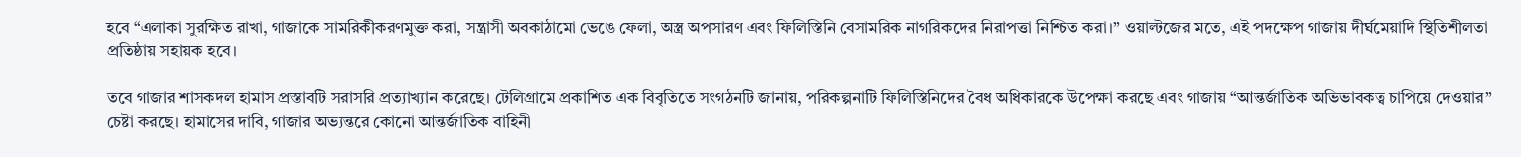হবে “এলাকা সুরক্ষিত রাখা, গাজাকে সামরিকীকরণমুক্ত করা, সন্ত্রাসী অবকাঠামো ভেঙে ফেলা, অস্ত্র অপসারণ এবং ফিলিস্তিনি বেসামরিক নাগরিকদের নিরাপত্তা নিশ্চিত করা।” ওয়াল্টজের মতে, এই পদক্ষেপ গাজায় দীর্ঘমেয়াদি স্থিতিশীলতা প্রতিষ্ঠায় সহায়ক হবে।

তবে গাজার শাসকদল হামাস প্রস্তাবটি সরাসরি প্রত্যাখ্যান করেছে। টেলিগ্রামে প্রকাশিত এক বিবৃতিতে সংগঠনটি জানায়, পরিকল্পনাটি ফিলিস্তিনিদের বৈধ অধিকারকে উপেক্ষা করছে এবং গাজায় “আন্তর্জাতিক অভিভাবকত্ব চাপিয়ে দেওয়ার” চেষ্টা করছে। হামাসের দাবি, গাজার অভ্যন্তরে কোনো আন্তর্জাতিক বাহিনী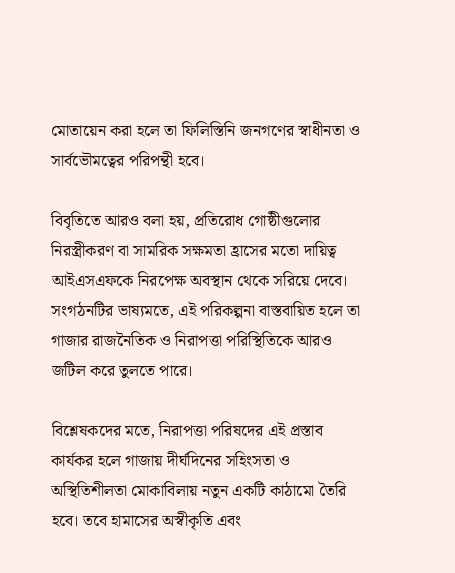মোতায়েন করা হলে তা ফিলিস্তিনি জনগণের স্বাধীনতা ও সার্বভৌমত্বের পরিপন্থী হবে।

বিবৃতিতে আরও বলা হয়, প্রতিরোধ গোষ্ঠীগুলোর নিরস্ত্রীকরণ বা সামরিক সক্ষমতা হ্রাসের মতো দায়িত্ব আইএসএফকে নিরপেক্ষ অবস্থান থেকে সরিয়ে দেবে। সংগঠনটির ভাষ্যমতে, এই পরিকল্পনা বাস্তবায়িত হলে তা গাজার রাজনৈতিক ও নিরাপত্তা পরিস্থিতিকে আরও জটিল করে তুলতে পারে।

বিশ্লেষকদের মতে, নিরাপত্তা পরিষদের এই প্রস্তাব কার্যকর হলে গাজায় দীর্ঘদিনের সহিংসতা ও অস্থিতিশীলতা মোকাবিলায় নতুন একটি কাঠামো তৈরি হবে। তবে হামাসের অস্বীকৃতি এবং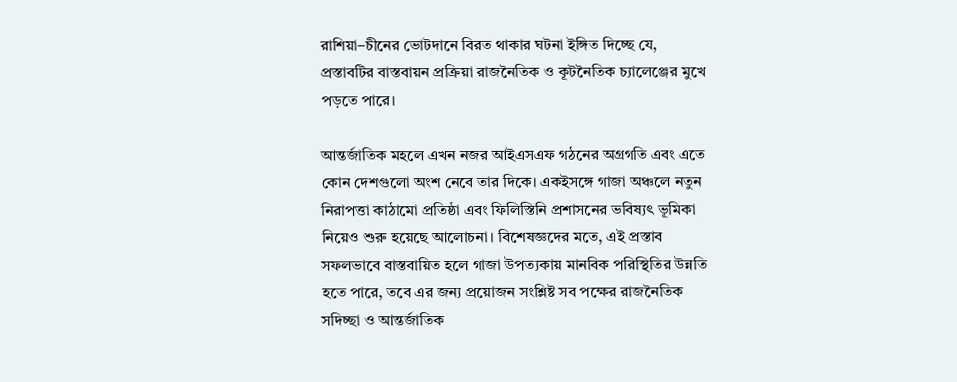রাশিয়া–চীনের ভোটদানে বিরত থাকার ঘটনা ইঙ্গিত দিচ্ছে যে, প্রস্তাবটির বাস্তবায়ন প্রক্রিয়া রাজনৈতিক ও কূটনৈতিক চ্যালেঞ্জের মুখে পড়তে পারে।

আন্তর্জাতিক মহলে এখন নজর আইএসএফ গঠনের অগ্রগতি এবং এতে কোন দেশগুলো অংশ নেবে তার দিকে। একইসঙ্গে গাজা অঞ্চলে নতুন নিরাপত্তা কাঠামো প্রতিষ্ঠা এবং ফিলিস্তিনি প্রশাসনের ভবিষ্যৎ ভূমিকা নিয়েও শুরু হয়েছে আলোচনা। বিশেষজ্ঞদের মতে, এই প্রস্তাব সফলভাবে বাস্তবায়িত হলে গাজা উপত্যকায় মানবিক পরিস্থিতির উন্নতি হতে পারে, তবে এর জন্য প্রয়োজন সংশ্লিষ্ট সব পক্ষের রাজনৈতিক সদিচ্ছা ও আন্তর্জাতিক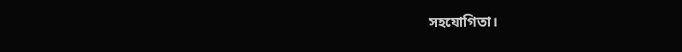সহযোগিতা।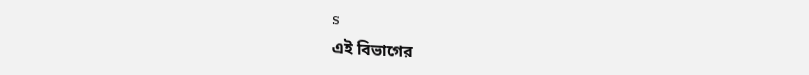s
এই বিভাগের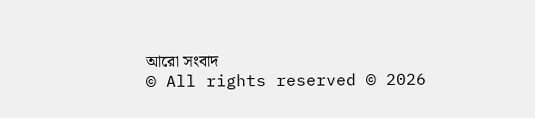আরো সংবাদ
© All rights reserved © 2026